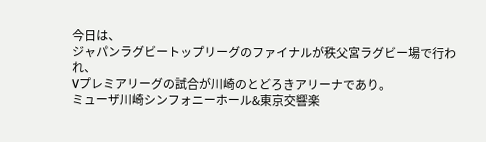今日は、
ジャパンラグビートップリーグのファイナルが秩父宮ラグビー場で行われ、
Vプレミアリーグの試合が川崎のとどろきアリーナであり。
ミューザ川崎シンフォニーホール&東京交響楽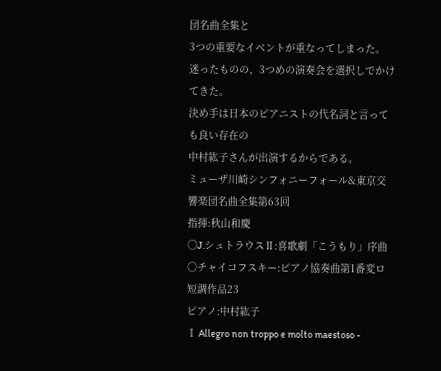団名曲全集と
3つの重要なイベントが重なってしまった。
迷ったものの、3つめの演奏会を選択しでかけてきた。
決め手は日本のピアニストの代名詞と言っても良い存在の
中村紘子さんが出演するからである。
ミューザ川崎シンフォニーフォール&東京交響楽団名曲全集第63回
指揮:秋山和慶
○J.シュトラウスⅡ:喜歌劇「こうもり」序曲
○チャイコフスキー:ピアノ協奏曲第1番変ロ短調作品23
ピアノ:中村紘子
Ⅰ Allegro non troppo e molto maestoso -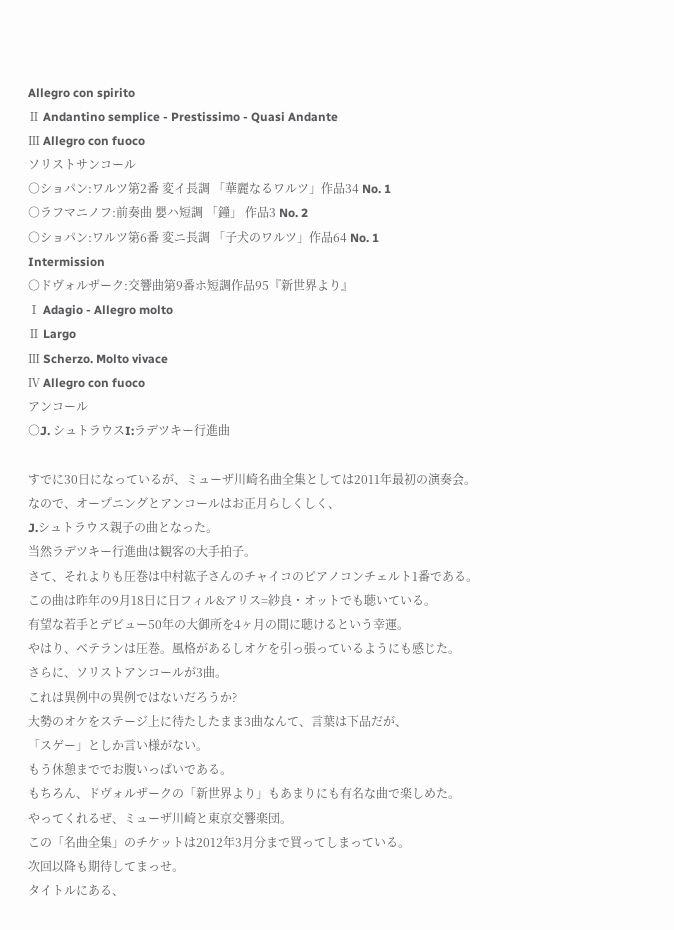Allegro con spirito
Ⅱ Andantino semplice - Prestissimo - Quasi Andante
Ⅲ Allegro con fuoco
ソリストサンコール
○ショパン:ワルツ第2番 変イ長調 「華麗なるワルツ」作品34 No. 1
○ラフマニノフ:前奏曲 嬰ハ短調 「鐘」 作品3 No. 2
○ショパン:ワルツ第6番 変ニ長調 「子犬のワルツ」作品64 No. 1
Intermission
○ドヴォルザーク:交響曲第9番ホ短調作品95『新世界より』
Ⅰ Adagio - Allegro molto
Ⅱ Largo
Ⅲ Scherzo. Molto vivace
Ⅳ Allegro con fuoco
アンコール
○J. シュトラウスI:ラデツキー行進曲

すでに30日になっているが、ミューザ川崎名曲全集としては2011年最初の演奏会。
なので、オープニングとアンコールはお正月らしくしく、
J.シュトラウス親子の曲となった。
当然ラデツキー行進曲は観客の大手拍子。
さて、それよりも圧巻は中村紘子さんのチャイコのピアノコンチェルト1番である。
この曲は昨年の9月18日に日フィル&アリス=紗良・オットでも聴いている。
有望な若手とデビュー50年の大御所を4ヶ月の間に聴けるという幸運。
やはり、ベテランは圧巻。風格があるしオケを引っ張っているようにも感じた。
さらに、ソリストアンコールが3曲。
これは異例中の異例ではないだろうか?
大勢のオケをステージ上に待たしたまま3曲なんて、言葉は下品だが、
「スゲー」としか言い様がない。
もう休憩まででお腹いっぱいである。
もちろん、ドヴォルザークの「新世界より」もあまりにも有名な曲で楽しめた。
やってくれるぜ、ミューザ川崎と東京交響楽団。
この「名曲全集」のチケットは2012年3月分まで買ってしまっている。
次回以降も期待してまっせ。
タイトルにある、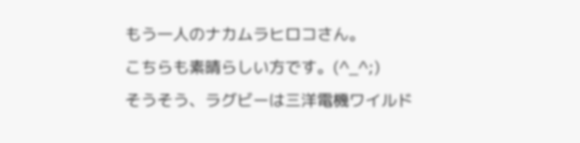もう一人のナカムラヒロコさん。
こちらも素晴らしい方です。(^_^;)
そうそう、ラグビーは三洋電機ワイルド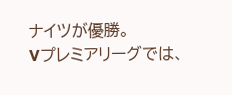ナイツが優勝。
Vプレミアリーグでは、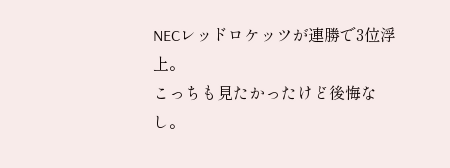NECレッドロケッツが連勝で3位浮上。
こっちも見たかったけど後悔なし。